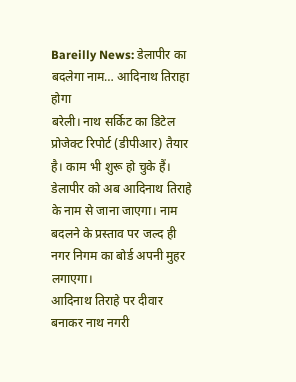Bareilly News: डेलापीर का बदलेगा नाम… आदिनाथ तिराहा होगा
बरेली। नाथ सर्किट का डिटेल प्रोजेक्ट रिपोर्ट (डीपीआर) तैयार है। काम भी शुरू हो चुके हैं। डेलापीर को अब आदिनाथ तिराहे के नाम से जाना जाएगा। नाम बदलने के प्रस्ताव पर जल्द ही नगर निगम का बोर्ड अपनी मुहर लगाएगा।
आदिनाथ तिराहे पर दीवार बनाकर नाथ नगरी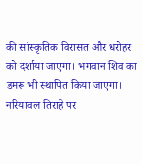की सांस्कृतिक विरासत और धरोहर को दर्शाया जाएगा। भगवान शिव का डमरू भी स्थापित किया जाएगा। नरियावल तिराहे पर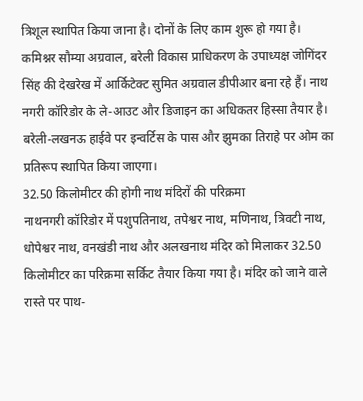त्रिशूल स्थापित किया जाना है। दोनों के लिए काम शुरू हो गया है। कमिश्नर सौम्या अग्रवाल, बरेली विकास प्राधिकरण के उपाध्यक्ष जोगिंदर सिंह की देखरेख में आर्किटेक्ट सुमित अग्रवाल डीपीआर बना रहे हैं। नाथ नगरी कॉरिडोर के ले-आउट और डिजाइन का अधिकतर हिस्सा तैयार है। बरेली-लखनऊ हाईवे पर इन्वर्टिस के पास और झुमका तिराहे पर ओम का प्रतिरूप स्थापित किया जाएगा।
32.50 किलोमीटर की होगी नाथ मंदिरों की परिक्रमा
नाथनगरी कॉरिडोर में पशुपतिनाथ, तपेश्वर नाथ, मणिनाथ, त्रिवटी नाथ, धोपेश्वर नाथ, वनखंडी नाथ और अलखनाथ मंदिर को मिलाकर 32.50 किलोमीटर का परिक्रमा सर्किट तैयार किया गया है। मंदिर को जाने वाले रास्ते पर पाथ-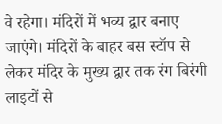वे रहेगा। मंदिरों में भव्य द्वार बनाए जाएंगे। मंदिरों के बाहर बस स्टॉप से लेकर मंदिर के मुख्य द्वार तक रंग बिरंगी लाइटों से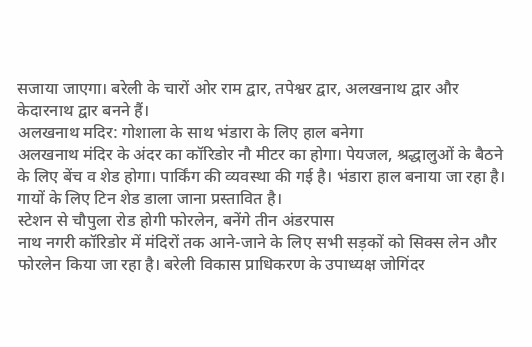सजाया जाएगा। बरेली के चारों ओर राम द्वार, तपेश्वर द्वार, अलखनाथ द्वार और केदारनाथ द्वार बनने हैं।
अलखनाथ मदिर: गोशाला के साथ भंडारा के लिए हाल बनेगा
अलखनाथ मंदिर के अंदर का कॉरिडोर नौ मीटर का होगा। पेयजल, श्रद्धालुओं के बैठने के लिए बेंच व शेड होगा। पार्किंग की व्यवस्था की गई है। भंडारा हाल बनाया जा रहा है। गायों के लिए टिन शेड डाला जाना प्रस्तावित है।
स्टेशन से चौपुला रोड होगी फोरलेन, बनेंगे तीन अंडरपास
नाथ नगरी कॉरिडोर में मंदिरों तक आने-जाने के लिए सभी सड़कों को सिक्स लेन और फोरलेन किया जा रहा है। बरेली विकास प्राधिकरण के उपाध्यक्ष जोगिंदर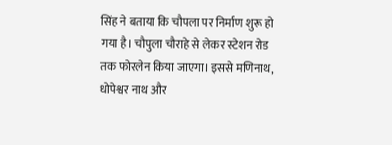सिंह ने बताया कि चौपला पर निर्माण शुरू हो गया है। चौपुला चौराहे से लेकर स्टेशन रोड तक फोरलेन किया जाएगा। इससे मणिनाथ, धोपेश्वर नाथ और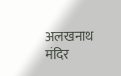अलखनाथ मंदिर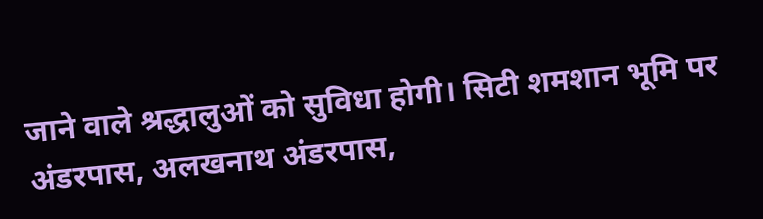जाने वाले श्रद्धालुओं को सुविधा होगी। सिटी शमशान भूमि पर अंडरपास, अलखनाथ अंडरपास,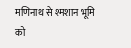मणिनाथ से श्मशान भूमि को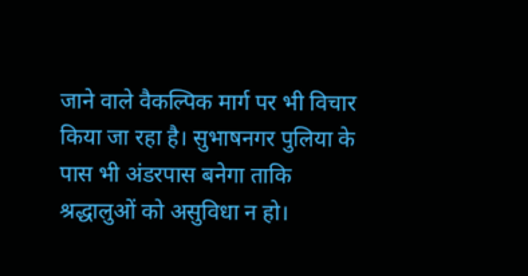जाने वाले वैकल्पिक मार्ग पर भी विचार किया जा रहा है। सुभाषनगर पुलिया के पास भी अंडरपास बनेगा ताकि श्रद्धालुओं को असुविधा न हो।